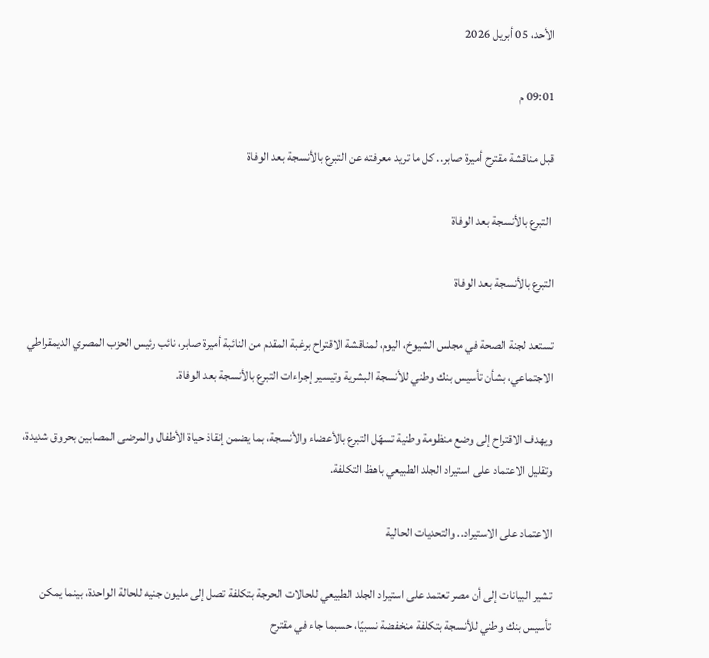الأحد، 05 أبريل 2026

09:01 م

قبل مناقشة مقترح أميرة صابر.. كل ما تريد معرفته عن التبرع بالأنسجة بعد الوفاة

 التبرع بالأنسجة بعد الوفاة

التبرع بالأنسجة بعد الوفاة

تستعد لجنة الصحة في مجلس الشيوخ، اليوم، لمناقشة الاقتراح برغبة المقدم من النائبة أميرة صابر، نائب رئيس الحزب المصري الديمقراطي الاجتماعي، بشأن تأسيس بنك وطني للأنسجة البشرية وتيسير إجراءات التبرع بالأنسجة بعد الوفاة.

ويهدف الاقتراح إلى وضع منظومة وطنية تسهّل التبرع بالأعضاء والأنسجة، بما يضمن إنقاذ حياة الأطفال والمرضى المصابين بحروق شديدة، وتقليل الاعتماد على استيراد الجلد الطبيعي باهظ التكلفة.

الاعتماد على الاستيراد.. والتحديات الحالية

تشير البيانات إلى أن مصر تعتمد على استيراد الجلد الطبيعي للحالات الحرجة بتكلفة تصل إلى مليون جنيه للحالة الواحدة، بينما يمكن تأسيس بنك وطني للأنسجة بتكلفة منخفضة نسبيًا، حسبما جاء في مقترح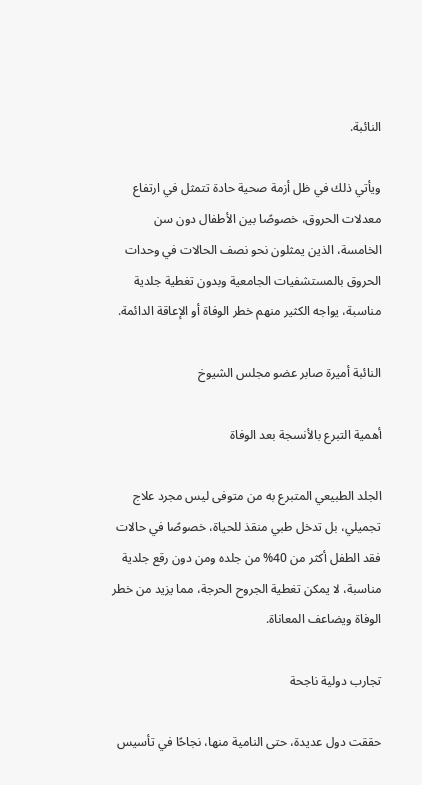النائبة.

ويأتي ذلك في ظل أزمة صحية حادة تتمثل في ارتفاع معدلات الحروق، خصوصًا بين الأطفال دون سن الخامسة، الذين يمثلون نحو نصف الحالات في وحدات الحروق بالمستشفيات الجامعية وبدون تغطية جلدية مناسبة، يواجه الكثير منهم خطر الوفاة أو الإعاقة الدائمة.

النائبة أميرة صابر عضو مجلس الشيوخ

أهمية التبرع بالأنسجة بعد الوفاة

الجلد الطبيعي المتبرع به من متوفى ليس مجرد علاج تجميلي، بل تدخل طبي منقذ للحياة، خصوصًا في حالات فقد الطفل أكثر من 40% من جلده ومن دون رقع جلدية مناسبة، لا يمكن تغطية الجروح الحرجة، مما يزيد من خطر الوفاة ويضاعف المعاناة.

تجارب دولية ناجحة

حققت دول عديدة، حتى النامية منها، نجاحًا في تأسيس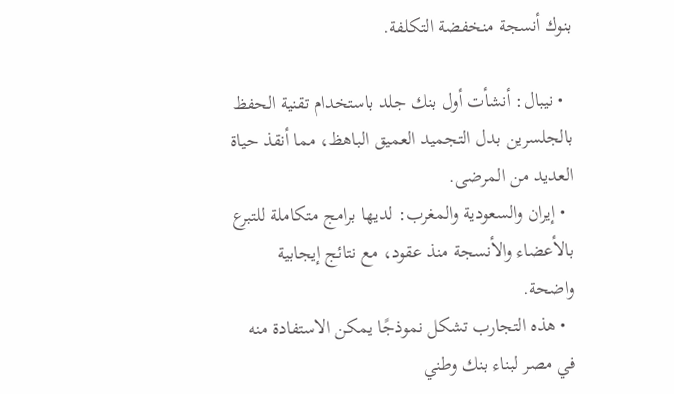بنوك أنسجة منخفضة التكلفة.

  • نيبال: أنشأت أول بنك جلد باستخدام تقنية الحفظ بالجلسرين بدل التجميد العميق الباهظ، مما أنقذ حياة العديد من المرضى.
  • إيران والسعودية والمغرب: لديها برامج متكاملة للتبرع بالأعضاء والأنسجة منذ عقود، مع نتائج إيجابية واضحة.
  • هذه التجارب تشكل نموذجًا يمكن الاستفادة منه في مصر لبناء بنك وطني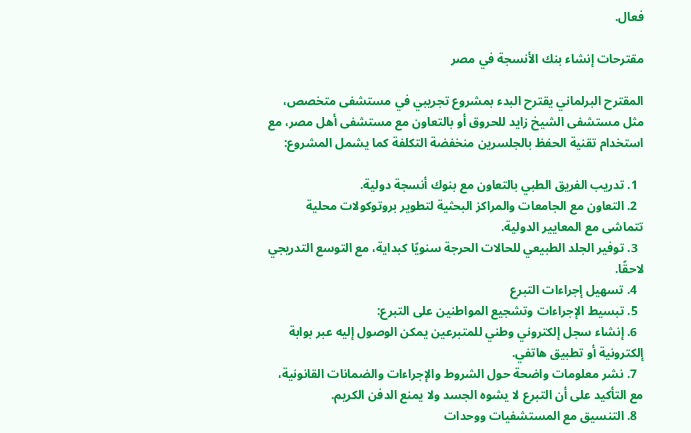فعال.

مقترحات إنشاء بنك الأنسجة في مصر

المقترح البرلماني يقترح البدء بمشروع تجريبي في مستشفى متخصص، مثل مستشفى الشيخ زايد للحروق أو بالتعاون مع مستشفى أهل مصر، مع استخدام تقنية الحفظ بالجلسرين منخفضة التكلفة كما يشمل المشروع:

  1. تدريب الفريق الطبي بالتعاون مع بنوك أنسجة دولية.
  2. التعاون مع الجامعات والمراكز البحثية لتطوير بروتوكولات محلية تتماشى مع المعايير الدولية.
  3. توفير الجلد الطبيعي للحالات الحرجة سنويًا كبداية، مع التوسع التدريجي لاحقًا.
  4. تسهيل إجراءات التبرع
  5. تبسيط الإجراءات وتشجيع المواطنين على التبرع:
  6. إنشاء سجل إلكتروني وطني للمتبرعين يمكن الوصول إليه عبر بوابة إلكترونية أو تطبيق هاتفي.
  7. نشر معلومات واضحة حول الشروط والإجراءات والضمانات القانونية، مع التأكيد على أن التبرع لا يشوه الجسد ولا يمنع الدفن الكريم.
  8. التنسيق مع المستشفيات ووحدات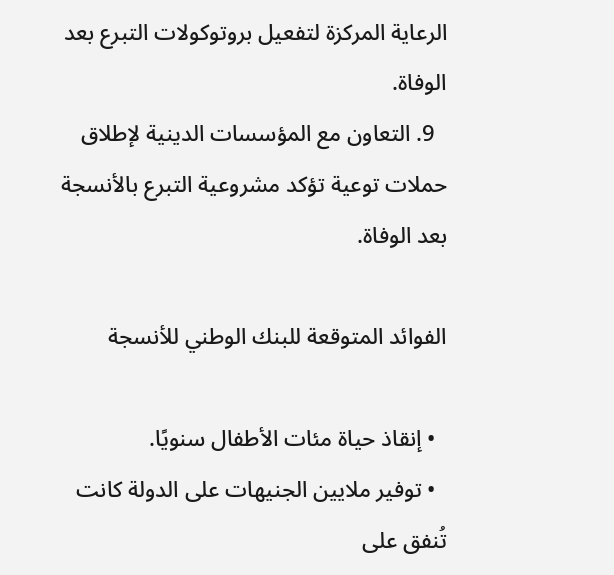الرعاية المركزة لتفعيل بروتوكولات التبرع بعد الوفاة.
  9. التعاون مع المؤسسات الدينية لإطلاق حملات توعية تؤكد مشروعية التبرع بالأنسجة بعد الوفاة.

الفوائد المتوقعة للبنك الوطني للأنسجة

  • إنقاذ حياة مئات الأطفال سنويًا.
  • توفير ملايين الجنيهات على الدولة كانت تُنفق على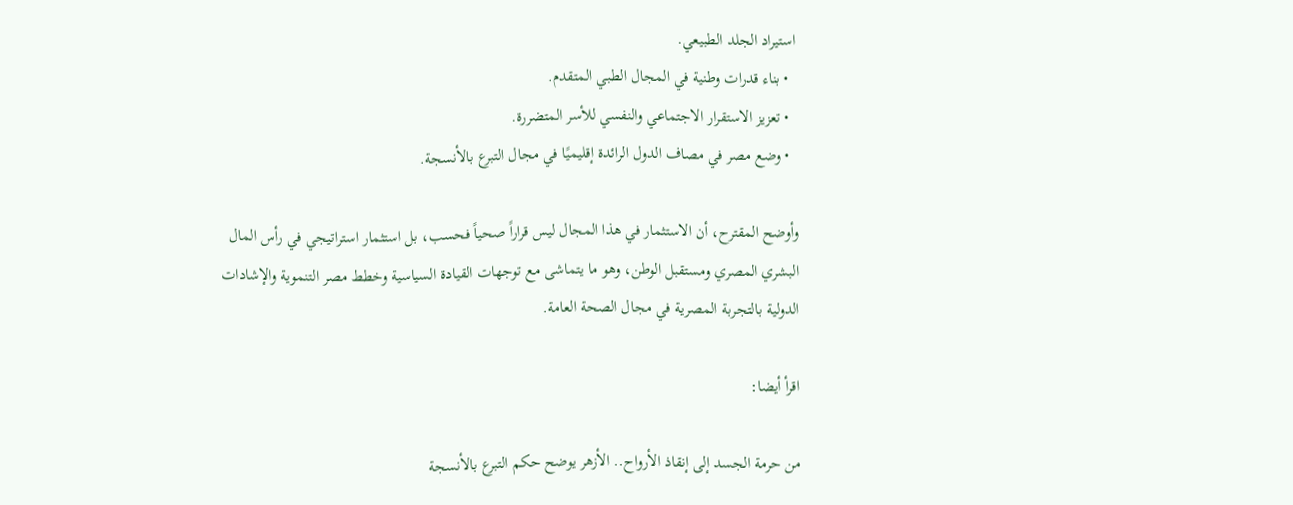استيراد الجلد الطبيعي.
  • بناء قدرات وطنية في المجال الطبي المتقدم.
  • تعزيز الاستقرار الاجتماعي والنفسي للأسر المتضررة.
  • وضع مصر في مصاف الدول الرائدة إقليميًا في مجال التبرع بالأنسجة.

وأوضح المقترح، أن الاستثمار في هذا المجال ليس قراراً صحياً فحسب، بل استثمار استراتيجي في رأس المال البشري المصري ومستقبل الوطن، وهو ما يتماشى مع توجهات القيادة السياسية وخطط مصر التنموية والإشادات الدولية بالتجربة المصرية في مجال الصحة العامة.

اقرأ أيضا:

من حرمة الجسد إلى إنقاذ الأرواح.. الأزهر يوضح حكم التبرع بالأنسجة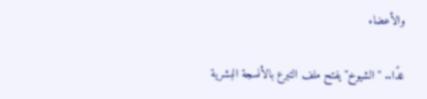والأعضاء

غدًا.. "الشيوخ" يفتح ملف التبرع بالأنسجة البشرية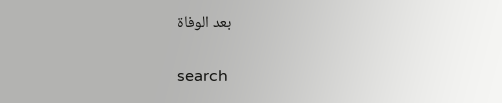بعد الوفاة

search